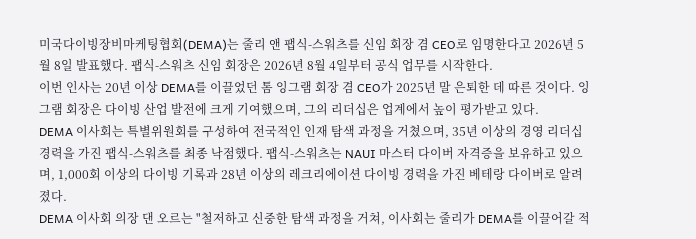미국다이빙장비마케팅협회(DEMA)는 줄리 앤 팹식-스워츠를 신임 회장 겸 CEO로 임명한다고 2026년 5월 8일 발표했다. 팹식-스워츠 신임 회장은 2026년 8월 4일부터 공식 업무를 시작한다.
이번 인사는 20년 이상 DEMA를 이끌었던 톰 잉그램 회장 겸 CEO가 2025년 말 은퇴한 데 따른 것이다. 잉그램 회장은 다이빙 산업 발전에 크게 기여했으며, 그의 리더십은 업계에서 높이 평가받고 있다.
DEMA 이사회는 특별위원회를 구성하여 전국적인 인재 탐색 과정을 거쳤으며, 35년 이상의 경영 리더십 경력을 가진 팹식-스워츠를 최종 낙점했다. 팹식-스워츠는 NAUI 마스터 다이버 자격증을 보유하고 있으며, 1,000회 이상의 다이빙 기록과 28년 이상의 레크리에이션 다이빙 경력을 가진 베테랑 다이버로 알려졌다.
DEMA 이사회 의장 댄 오르는 "철저하고 신중한 탐색 과정을 거쳐, 이사회는 줄리가 DEMA를 이끌어갈 적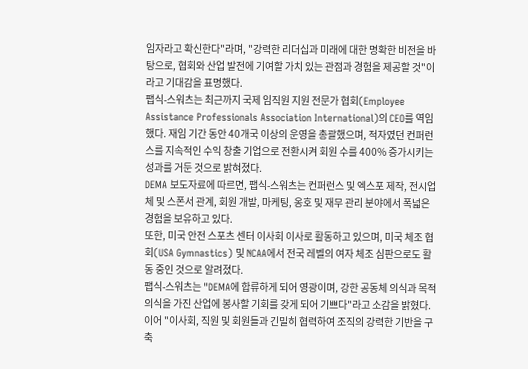임자라고 확신한다"라며, "강력한 리더십과 미래에 대한 명확한 비전을 바탕으로, 협회와 산업 발전에 기여할 가치 있는 관점과 경험을 제공할 것"이라고 기대감을 표명했다.
팹식-스워츠는 최근까지 국제 임직원 지원 전문가 협회(Employee Assistance Professionals Association International)의 CEO를 역임했다. 재임 기간 동안 40개국 이상의 운영을 총괄했으며, 적자였던 컨퍼런스를 지속적인 수익 창출 기업으로 전환시켜 회원 수를 400% 증가시키는 성과를 거둔 것으로 밝혀졌다.
DEMA 보도자료에 따르면, 팹식-스워츠는 컨퍼런스 및 엑스포 제작, 전시업체 및 스폰서 관계, 회원 개발, 마케팅, 옹호 및 재무 관리 분야에서 폭넓은 경험을 보유하고 있다.
또한, 미국 안전 스포츠 센터 이사회 이사로 활동하고 있으며, 미국 체조 협회(USA Gymnastics) 및 NCAA에서 전국 레벨의 여자 체조 심판으로도 활동 중인 것으로 알려졌다.
팹식-스워츠는 "DEMA에 합류하게 되어 영광이며, 강한 공동체 의식과 목적 의식을 가진 산업에 봉사할 기회를 갖게 되어 기쁘다"라고 소감을 밝혔다.
이어 "이사회, 직원 및 회원들과 긴밀히 협력하여 조직의 강력한 기반을 구축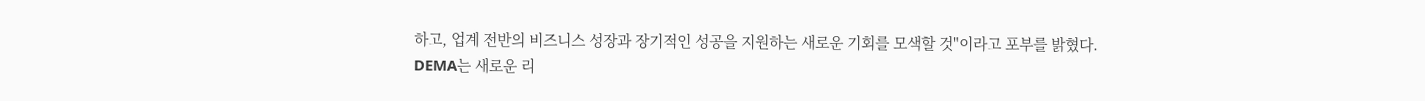하고, 업계 전반의 비즈니스 성장과 장기적인 성공을 지원하는 새로운 기회를 모색할 것"이라고 포부를 밝혔다.
DEMA는 새로운 리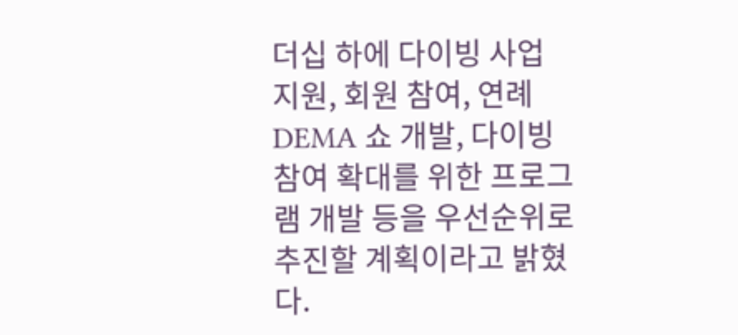더십 하에 다이빙 사업 지원, 회원 참여, 연례 DEMA 쇼 개발, 다이빙 참여 확대를 위한 프로그램 개발 등을 우선순위로 추진할 계획이라고 밝혔다.